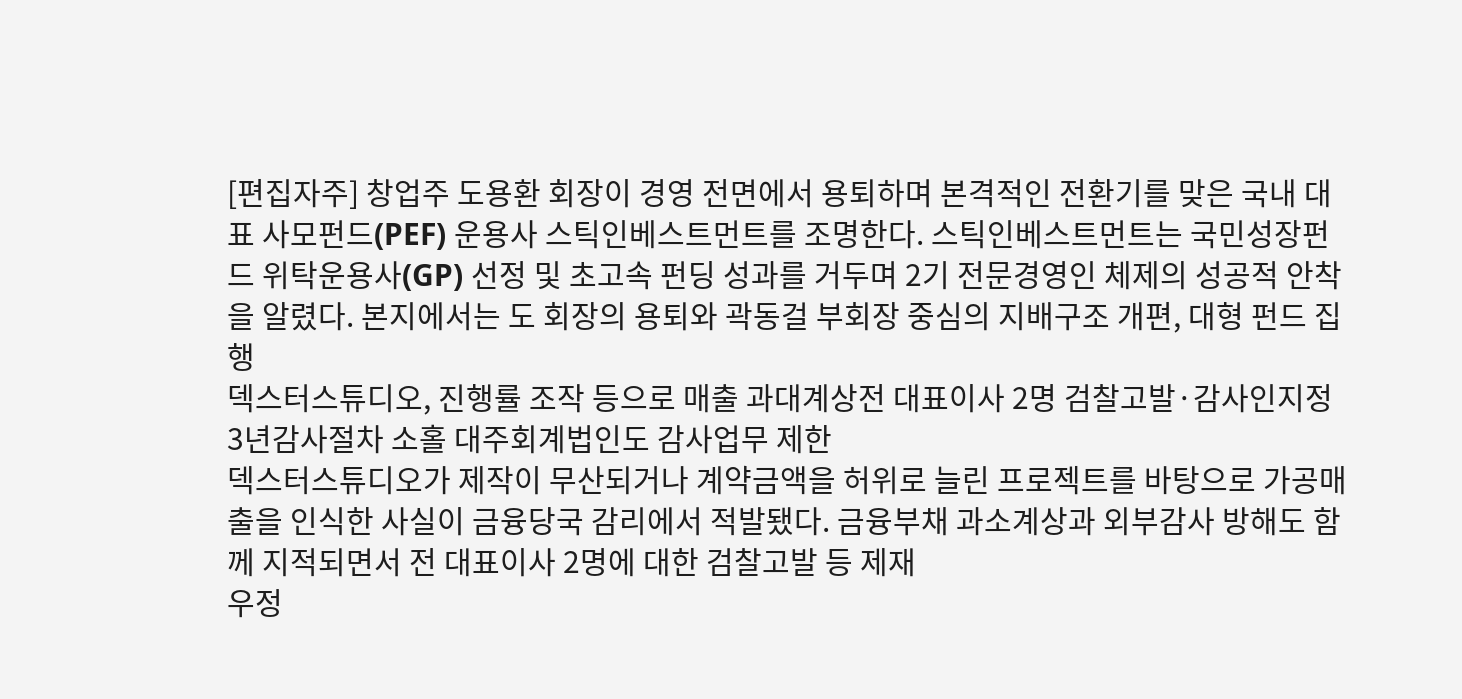[편집자주] 창업주 도용환 회장이 경영 전면에서 용퇴하며 본격적인 전환기를 맞은 국내 대표 사모펀드(PEF) 운용사 스틱인베스트먼트를 조명한다. 스틱인베스트먼트는 국민성장펀드 위탁운용사(GP) 선정 및 초고속 펀딩 성과를 거두며 2기 전문경영인 체제의 성공적 안착을 알렸다. 본지에서는 도 회장의 용퇴와 곽동걸 부회장 중심의 지배구조 개편, 대형 펀드 집행
덱스터스튜디오, 진행률 조작 등으로 매출 과대계상전 대표이사 2명 검찰고발·감사인지정 3년감사절차 소홀 대주회계법인도 감사업무 제한
덱스터스튜디오가 제작이 무산되거나 계약금액을 허위로 늘린 프로젝트를 바탕으로 가공매출을 인식한 사실이 금융당국 감리에서 적발됐다. 금융부채 과소계상과 외부감사 방해도 함께 지적되면서 전 대표이사 2명에 대한 검찰고발 등 제재
우정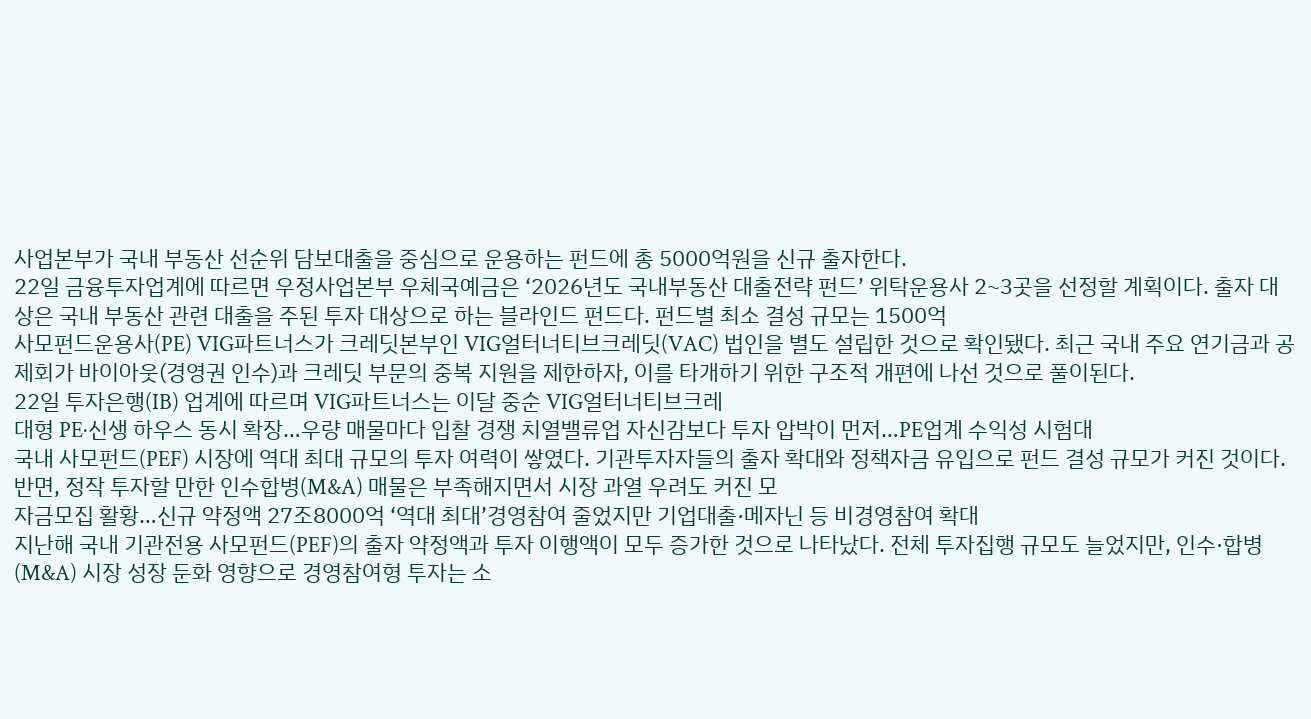사업본부가 국내 부동산 선순위 담보대출을 중심으로 운용하는 펀드에 총 5000억원을 신규 출자한다.
22일 금융투자업계에 따르면 우정사업본부 우체국예금은 ‘2026년도 국내부동산 대출전략 펀드’ 위탁운용사 2~3곳을 선정할 계획이다. 출자 대상은 국내 부동산 관련 대출을 주된 투자 대상으로 하는 블라인드 펀드다. 펀드별 최소 결성 규모는 1500억
사모펀드운용사(PE) VIG파트너스가 크레딧본부인 VIG얼터너티브크레딧(VAC) 법인을 별도 설립한 것으로 확인됐다. 최근 국내 주요 연기금과 공제회가 바이아웃(경영권 인수)과 크레딧 부문의 중복 지원을 제한하자, 이를 타개하기 위한 구조적 개편에 나선 것으로 풀이된다.
22일 투자은행(IB) 업계에 따르며 VIG파트너스는 이달 중순 VIG얼터너티브크레
대형 PE·신생 하우스 동시 확장…우량 매물마다 입찰 경쟁 치열밸류업 자신감보다 투자 압박이 먼저…PE업계 수익성 시험대
국내 사모펀드(PEF) 시장에 역대 최대 규모의 투자 여력이 쌓였다. 기관투자자들의 출자 확대와 정책자금 유입으로 펀드 결성 규모가 커진 것이다. 반면, 정작 투자할 만한 인수합병(M&A) 매물은 부족해지면서 시장 과열 우려도 커진 모
자금모집 활황…신규 약정액 27조8000억 ‘역대 최대’경영참여 줄었지만 기업대출·메자닌 등 비경영참여 확대
지난해 국내 기관전용 사모펀드(PEF)의 출자 약정액과 투자 이행액이 모두 증가한 것으로 나타났다. 전체 투자집행 규모도 늘었지만, 인수·합병(M&A) 시장 성장 둔화 영향으로 경영참여형 투자는 소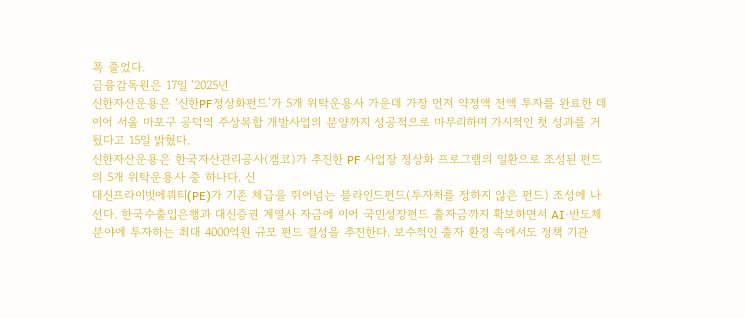폭 줄었다.
금융감독원은 17일 ‘2025년
신한자산운용은 ‘신한PF정상화펀드’가 5개 위탁운용사 가운데 가장 먼저 약정액 전액 투자를 완료한 데 이어 서울 마포구 공덕역 주상복합 개발사업의 분양까지 성공적으로 마무리하며 가시적인 첫 성과를 거뒀다고 15일 밝혔다.
신한자산운용은 한국자산관리공사(캠코)가 추진한 PF 사업장 정상화 프로그램의 일환으로 조성된 펀드의 5개 위탁운용사 중 하나다. 신
대신프라이빗에쿼티(PE)가 기존 체급을 뛰어넘는 블라인드펀드(투자처를 정하지 않은 펀드) 조성에 나선다. 한국수출입은행과 대신증권 계열사 자금에 이어 국민성장펀드 출자금까지 확보하면서 AI·반도체 분야에 투자하는 최대 4000억원 규모 펀드 결성을 추진한다. 보수적인 출자 환경 속에서도 정책 기관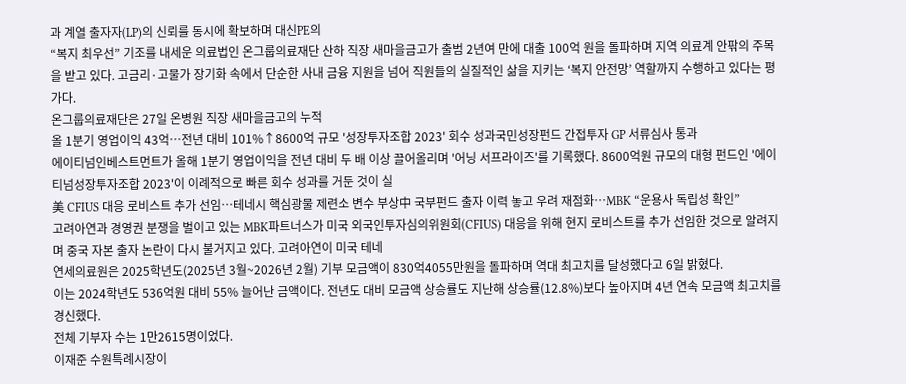과 계열 출자자(LP)의 신뢰를 동시에 확보하며 대신PE의
“복지 최우선” 기조를 내세운 의료법인 온그룹의료재단 산하 직장 새마을금고가 출범 2년여 만에 대출 100억 원을 돌파하며 지역 의료계 안팎의 주목을 받고 있다. 고금리·고물가 장기화 속에서 단순한 사내 금융 지원을 넘어 직원들의 실질적인 삶을 지키는 ‘복지 안전망’ 역할까지 수행하고 있다는 평가다.
온그룹의료재단은 27일 온병원 직장 새마을금고의 누적
올 1분기 영업이익 43억…전년 대비 101%↑8600억 규모 '성장투자조합 2023' 회수 성과국민성장펀드 간접투자 GP 서류심사 통과
에이티넘인베스트먼트가 올해 1분기 영업이익을 전년 대비 두 배 이상 끌어올리며 '어닝 서프라이즈'를 기록했다. 8600억원 규모의 대형 펀드인 '에이티넘성장투자조합 2023'이 이례적으로 빠른 회수 성과를 거둔 것이 실
美 CFIUS 대응 로비스트 추가 선임…테네시 핵심광물 제련소 변수 부상中 국부펀드 출자 이력 놓고 우려 재점화…MBK “운용사 독립성 확인”
고려아연과 경영권 분쟁을 벌이고 있는 MBK파트너스가 미국 외국인투자심의위원회(CFIUS) 대응을 위해 현지 로비스트를 추가 선임한 것으로 알려지며 중국 자본 출자 논란이 다시 불거지고 있다. 고려아연이 미국 테네
연세의료원은 2025학년도(2025년 3월~2026년 2월) 기부 모금액이 830억4055만원을 돌파하며 역대 최고치를 달성했다고 6일 밝혔다.
이는 2024학년도 536억원 대비 55% 늘어난 금액이다. 전년도 대비 모금액 상승률도 지난해 상승률(12.8%)보다 높아지며 4년 연속 모금액 최고치를 경신했다.
전체 기부자 수는 1만2615명이었다.
이재준 수원특례시장이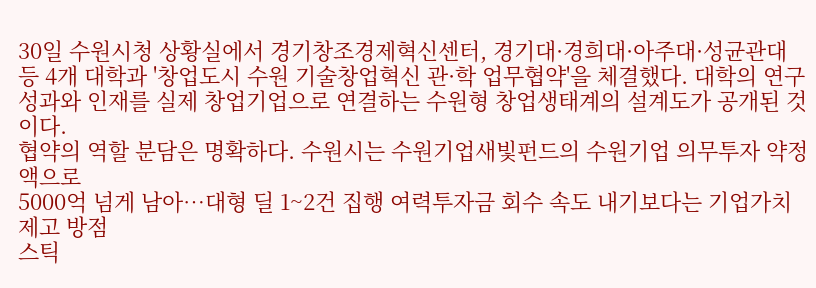30일 수원시청 상황실에서 경기창조경제혁신센터, 경기대·경희대·아주대·성균관대 등 4개 대학과 '창업도시 수원 기술창업혁신 관·학 업무협약'을 체결했다. 대학의 연구성과와 인재를 실제 창업기업으로 연결하는 수원형 창업생태계의 설계도가 공개된 것이다.
협약의 역할 분담은 명확하다. 수원시는 수원기업새빛펀드의 수원기업 의무투자 약정액으로
5000억 넘게 남아…대형 딜 1~2건 집행 여력투자금 회수 속도 내기보다는 기업가치 제고 방점
스틱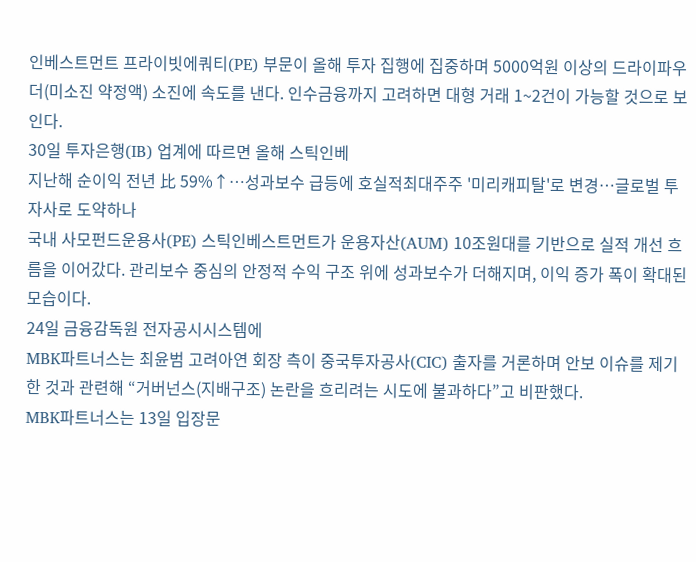인베스트먼트 프라이빗에쿼티(PE) 부문이 올해 투자 집행에 집중하며 5000억원 이상의 드라이파우더(미소진 약정액) 소진에 속도를 낸다. 인수금융까지 고려하면 대형 거래 1~2건이 가능할 것으로 보인다.
30일 투자은행(IB) 업계에 따르면 올해 스틱인베
지난해 순이익 전년 比 59%↑…성과보수 급등에 호실적최대주주 '미리캐피탈'로 변경…글로벌 투자사로 도약하나
국내 사모펀드운용사(PE) 스틱인베스트먼트가 운용자산(AUM) 10조원대를 기반으로 실적 개선 흐름을 이어갔다. 관리보수 중심의 안정적 수익 구조 위에 성과보수가 더해지며, 이익 증가 폭이 확대된 모습이다.
24일 금융감독원 전자공시시스템에
MBK파트너스는 최윤범 고려아연 회장 측이 중국투자공사(CIC) 출자를 거론하며 안보 이슈를 제기한 것과 관련해 “거버넌스(지배구조) 논란을 흐리려는 시도에 불과하다”고 비판했다.
MBK파트너스는 13일 입장문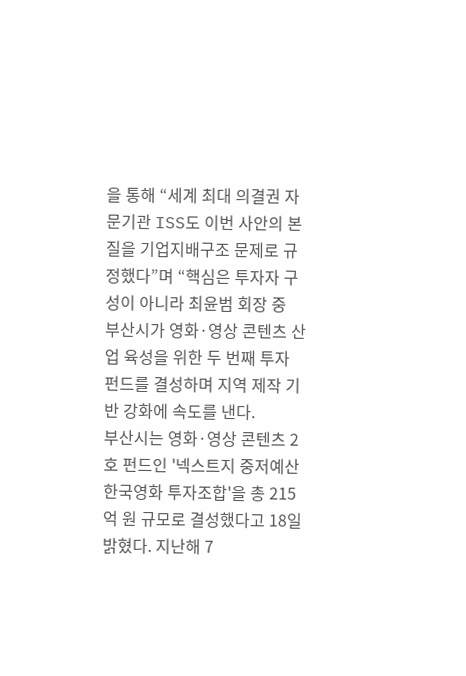을 통해 “세계 최대 의결권 자문기관 ISS도 이번 사안의 본질을 기업지배구조 문제로 규정했다”며 “핵심은 투자자 구성이 아니라 최윤범 회장 중
부산시가 영화·영상 콘텐츠 산업 육성을 위한 두 번째 투자 펀드를 결성하며 지역 제작 기반 강화에 속도를 낸다.
부산시는 영화·영상 콘텐츠 2호 펀드인 '넥스트지 중저예산 한국영화 투자조합'을 총 215억 원 규모로 결성했다고 18일 밝혔다. 지난해 7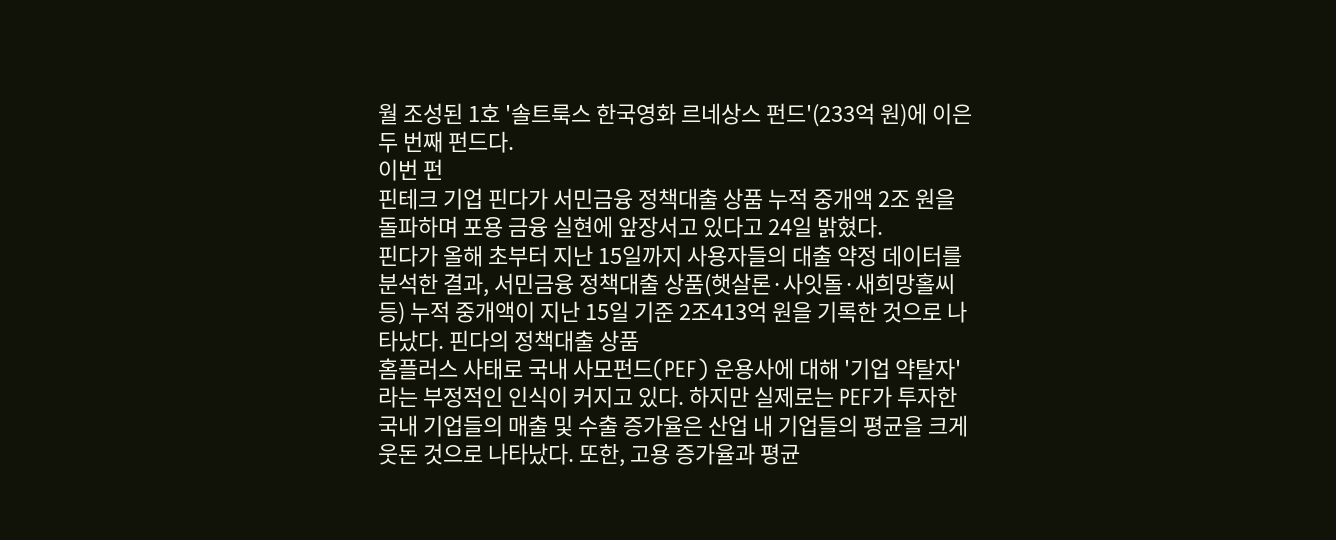월 조성된 1호 '솔트룩스 한국영화 르네상스 펀드'(233억 원)에 이은 두 번째 펀드다.
이번 펀
핀테크 기업 핀다가 서민금융 정책대출 상품 누적 중개액 2조 원을 돌파하며 포용 금융 실현에 앞장서고 있다고 24일 밝혔다.
핀다가 올해 초부터 지난 15일까지 사용자들의 대출 약정 데이터를 분석한 결과, 서민금융 정책대출 상품(햇살론·사잇돌·새희망홀씨 등) 누적 중개액이 지난 15일 기준 2조413억 원을 기록한 것으로 나타났다. 핀다의 정책대출 상품
홈플러스 사태로 국내 사모펀드(PEF) 운용사에 대해 '기업 약탈자'라는 부정적인 인식이 커지고 있다. 하지만 실제로는 PEF가 투자한 국내 기업들의 매출 및 수출 증가율은 산업 내 기업들의 평균을 크게 웃돈 것으로 나타났다. 또한, 고용 증가율과 평균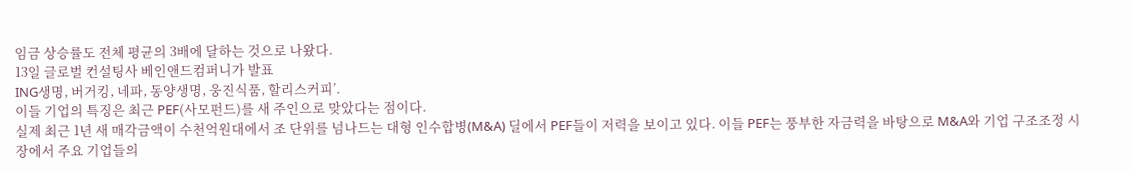임금 상승률도 전체 평균의 3배에 달하는 것으로 나왔다.
13일 글로벌 컨설팅사 베인앤드컴퍼니가 발표
ING생명, 버거킹, 네파, 동양생명, 웅진식품, 할리스커피’.
이들 기업의 특징은 최근 PEF(사모펀드)를 새 주인으로 맞았다는 점이다.
실제 최근 1년 새 매각금액이 수천억원대에서 조 단위를 넘나드는 대형 인수합병(M&A) 딜에서 PEF들이 저력을 보이고 있다. 이들 PEF는 풍부한 자금력을 바탕으로 M&A와 기업 구조조정 시장에서 주요 기업들의